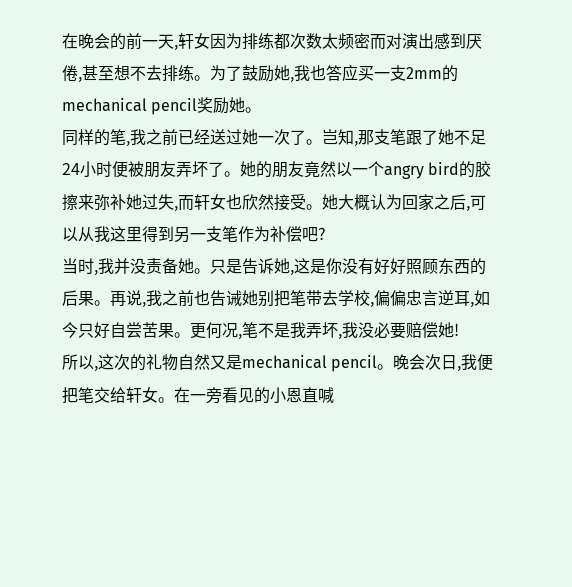在晚会的前一天,轩女因为排练都次数太频密而对演出感到厌倦,甚至想不去排练。为了鼓励她,我也答应买一支2mm的mechanical pencil奖励她。
同样的笔,我之前已经送过她一次了。岂知,那支笔跟了她不足24小时便被朋友弄坏了。她的朋友竟然以一个angry bird的胶擦来弥补她过失,而轩女也欣然接受。她大概认为回家之后,可以从我这里得到另一支笔作为补偿吧?
当时,我并没责备她。只是告诉她,这是你没有好好照顾东西的后果。再说,我之前也告诫她别把笔带去学校,偏偏忠言逆耳,如今只好自尝苦果。更何况,笔不是我弄坏,我没必要赔偿她!
所以,这次的礼物自然又是mechanical pencil。晚会次日,我便把笔交给轩女。在一旁看见的小恩直喊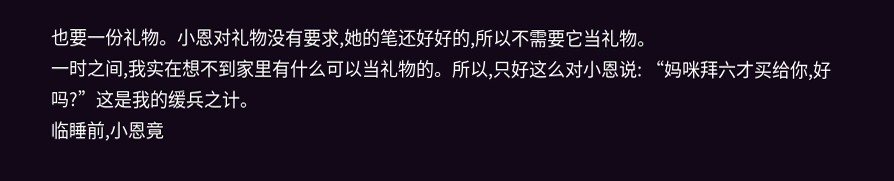也要一份礼物。小恩对礼物没有要求,她的笔还好好的,所以不需要它当礼物。
一时之间,我实在想不到家里有什么可以当礼物的。所以,只好这么对小恩说: “妈咪拜六才买给你,好吗?”这是我的缓兵之计。
临睡前,小恩竟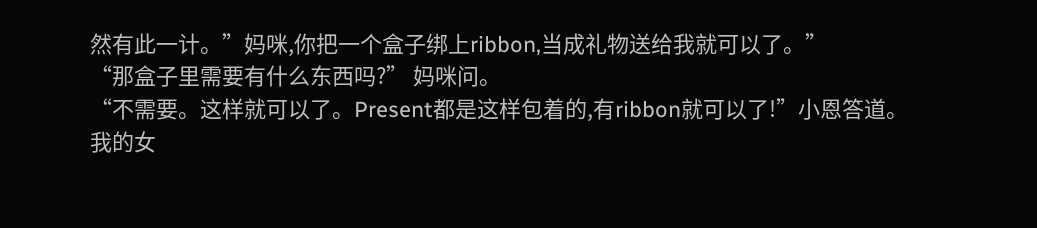然有此一计。”妈咪,你把一个盒子绑上ribbon,当成礼物送给我就可以了。”
“那盒子里需要有什么东西吗?” 妈咪问。
“不需要。这样就可以了。Present都是这样包着的,有ribbon就可以了!”小恩答道。
我的女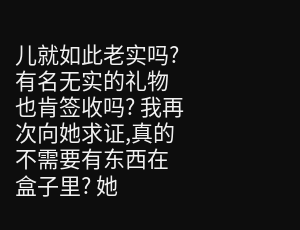儿就如此老实吗? 有名无实的礼物也肯签收吗? 我再次向她求证,真的不需要有东西在盒子里? 她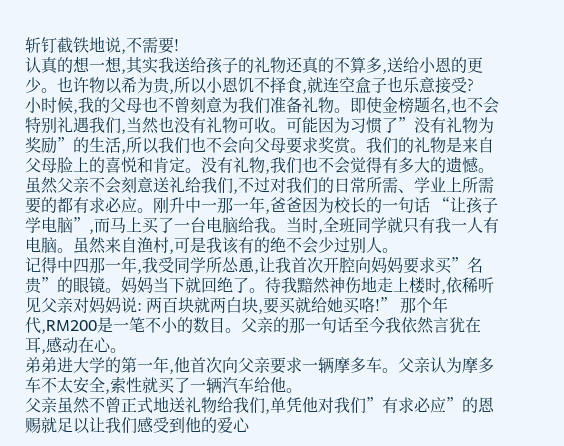斩钉截铁地说,不需要!
认真的想一想,其实我送给孩子的礼物还真的不算多,送给小恩的更少。也许物以希为贵,所以小恩饥不择食,就连空盒子也乐意接受?
小时候,我的父母也不曾刻意为我们准备礼物。即使金榜题名,也不会特别礼遇我们,当然也没有礼物可收。可能因为习惯了”没有礼物为奖励”的生活,所以我们也不会向父母要求奖赏。我们的礼物是来自父母脸上的喜悦和肯定。没有礼物,我们也不会觉得有多大的遗憾。
虽然父亲不会刻意送礼给我们,不过对我们的日常所需、学业上所需要的都有求必应。刚升中一那一年,爸爸因为校长的一句话 “让孩子学电脑”,而马上买了一台电脑给我。当时,全班同学就只有我一人有电脑。虽然来自渔村,可是我该有的绝不会少过别人。
记得中四那一年,我受同学所怂恿,让我首次开腔向妈妈要求买”名贵”的眼镜。妈妈当下就回绝了。待我黯然神伤地走上楼时,依稀听见父亲对妈妈说: 两百块就两白块,要买就给她买咯!” 那个年代,RM200是一笔不小的数目。父亲的那一句话至今我依然言犹在耳,感动在心。
弟弟进大学的第一年,他首次向父亲要求一辆摩多车。父亲认为摩多车不太安全,索性就买了一辆汽车给他。
父亲虽然不曾正式地送礼物给我们,单凭他对我们”有求必应”的恩赐就足以让我们感受到他的爱心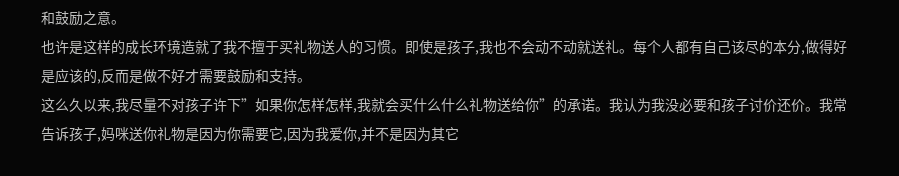和鼓励之意。
也许是这样的成长环境造就了我不擅于买礼物送人的习惯。即使是孩子,我也不会动不动就送礼。每个人都有自己该尽的本分,做得好是应该的,反而是做不好才需要鼓励和支持。
这么久以来,我尽量不对孩子许下”如果你怎样怎样,我就会买什么什么礼物送给你”的承诺。我认为我没必要和孩子讨价还价。我常告诉孩子,妈咪送你礼物是因为你需要它,因为我爱你,并不是因为其它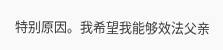特别原因。我希望我能够效法父亲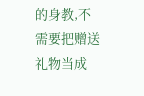的身教,不需要把赠送礼物当成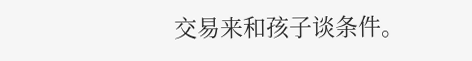交易来和孩子谈条件。